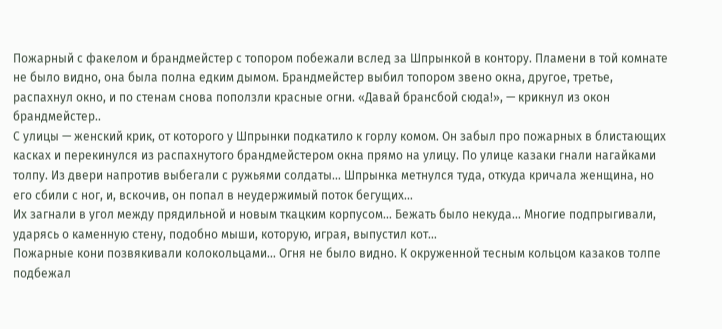Пожарный с факелом и брандмейстер с топором побежали вслед за Шпрынкой в контору. Пламени в той комнате не было видно, она была полна едким дымом. Брандмейстер выбил топором звено окна, другое, третье, распахнул окно, и по стенам снова поползли красные огни. «Давай брансбой сюда!», — крикнул из окон брандмейстер..
С улицы — женский крик, от которого у Шпрынки подкатило к горлу комом. Он забыл про пожарных в блистающих касках и перекинулся из распахнутого брандмейстером окна прямо на улицу. По улице казаки гнали нагайками толпу. Из двери напротив выбегали с ружьями солдаты… Шпрынка метнулся туда, откуда кричала женщина, но его сбили с ног, и, вскочив, он попал в неудержимый поток бегущих…
Их загнали в угол между прядильной и новым ткацким корпусом… Бежать было некуда… Многие подпрыгивали, ударясь о каменную стену, подобно мыши, которую, играя, выпустил кот…
Пожарные кони позвякивали колокольцами… Огня не было видно. К окруженной тесным кольцом казаков толпе подбежал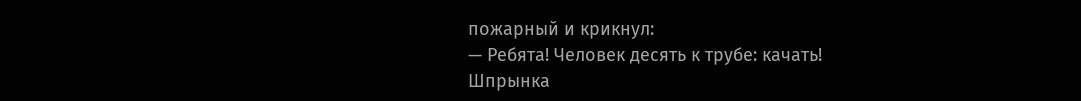пожарный и крикнул:
— Ребята! Человек десять к трубе: качать!
Шпрынка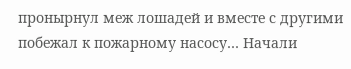пронырнул меж лошадей и вместе с другими побежал к пожарному насосу… Начали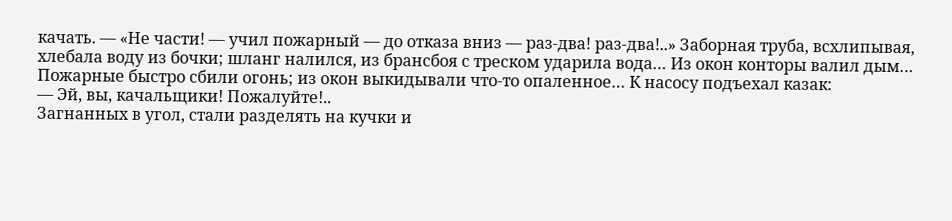качать. — «Не части! — учил пожарный — до отказа вниз — раз-два! раз-два!..» Заборная труба, всхлипывая, хлебала воду из бочки; шланг налился, из брансбоя с треском ударила вода… Из окон конторы валил дым…
Пожарные быстро сбили огонь; из окон выкидывали что-то опаленное… К насосу подъехал казак:
— Эй, вы, качальщики! Пожалуйте!..
Загнанных в угол, стали разделять на кучки и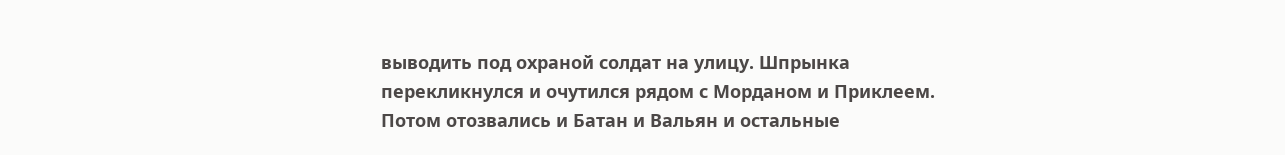выводить под охраной солдат на улицу. Шпрынка перекликнулся и очутился рядом с Морданом и Приклеем. Потом отозвались и Батан и Вальян и остальные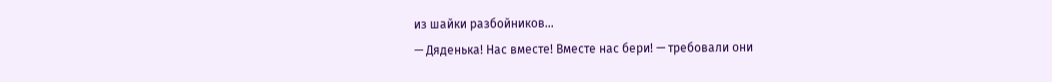из шайки разбойников…
— Дяденька! Нас вместе! Вместе нас бери! — требовали они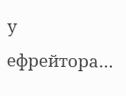у ефрейтора…